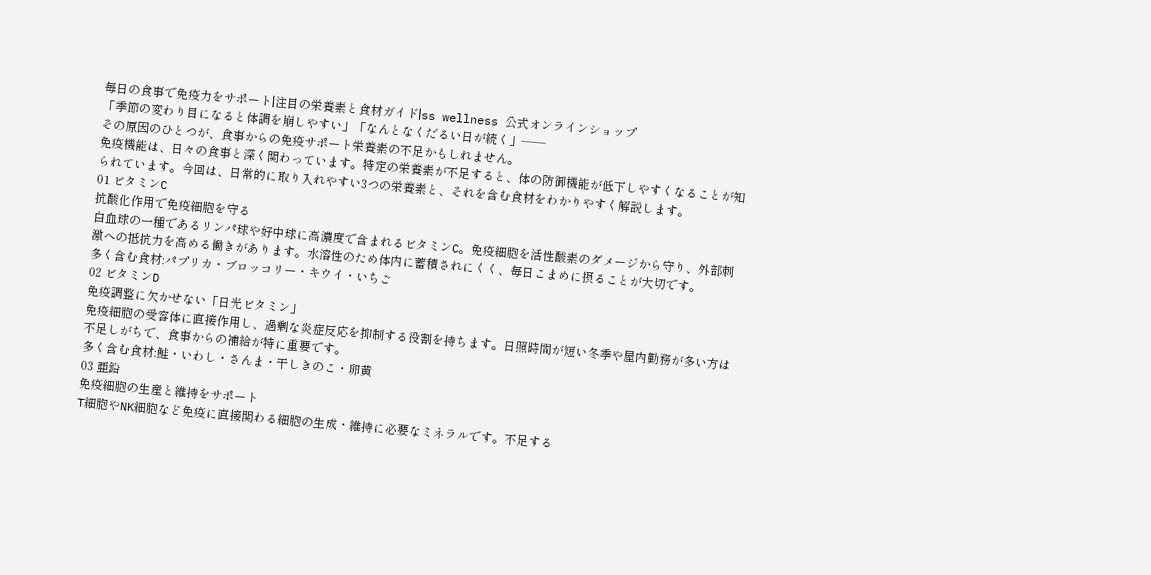毎日の食事で免疫力をサポート|注目の栄養素と食材ガイド|ss wellness 公式オンラインショップ
「季節の変わり目になると体調を崩しやすい」「なんとなくだるい日が続く」——
その原因のひとつが、食事からの免疫サポート栄養素の不足かもしれません。
免疫機能は、日々の食事と深く関わっています。特定の栄養素が不足すると、体の防御機能が低下しやすくなることが知られています。今回は、日常的に取り入れやすい3つの栄養素と、それを含む食材をわかりやすく解説します。
01 ビタミンC
抗酸化作用で免疫細胞を守る
白血球の一種であるリンパ球や好中球に高濃度で含まれるビタミンC。免疫細胞を活性酸素のダメージから守り、外部刺激への抵抗力を高める働きがあります。水溶性のため体内に蓄積されにくく、毎日こまめに摂ることが大切です。
多く含む食材:パプリカ・ブロッコリー・キウイ・いちご
02 ビタミンD
免疫調整に欠かせない「日光ビタミン」
免疫細胞の受容体に直接作用し、過剰な炎症反応を抑制する役割を持ちます。日照時間が短い冬季や屋内勤務が多い方は不足しがちで、食事からの補給が特に重要です。
多く含む食材:鮭・いわし・さんま・干しきのこ・卵黄
03 亜鉛
免疫細胞の生産と維持をサポート
T細胞やNK細胞など免疫に直接関わる細胞の生成・維持に必要なミネラルです。不足する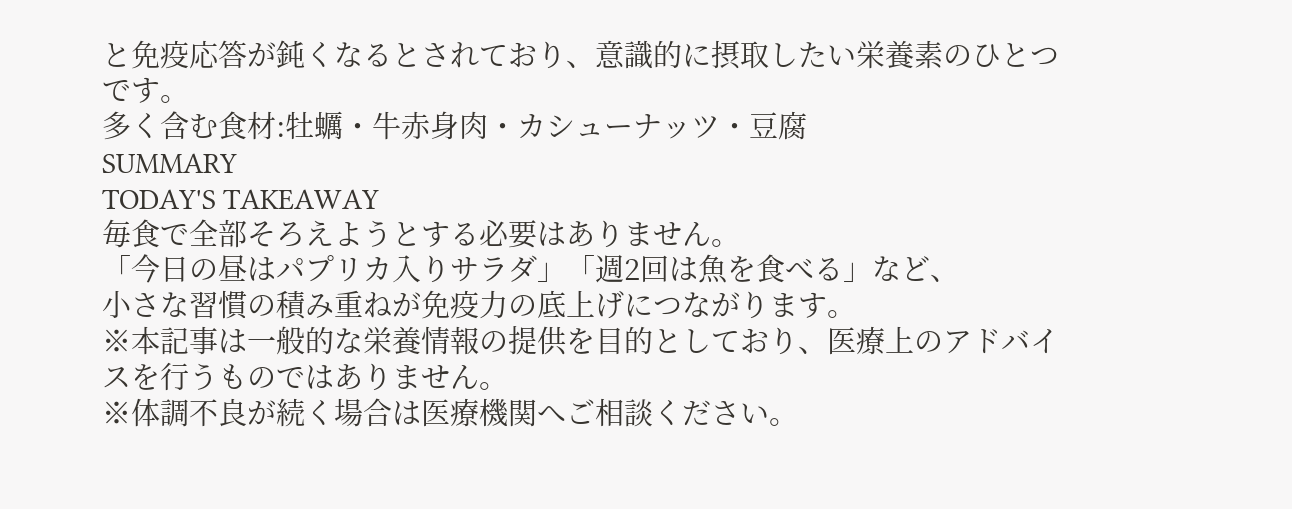と免疫応答が鈍くなるとされており、意識的に摂取したい栄養素のひとつです。
多く含む食材:牡蠣・牛赤身肉・カシューナッツ・豆腐
SUMMARY
TODAY'S TAKEAWAY
毎食で全部そろえようとする必要はありません。
「今日の昼はパプリカ入りサラダ」「週2回は魚を食べる」など、
小さな習慣の積み重ねが免疫力の底上げにつながります。
※本記事は一般的な栄養情報の提供を目的としており、医療上のアドバイスを行うものではありません。
※体調不良が続く場合は医療機関へご相談ください。